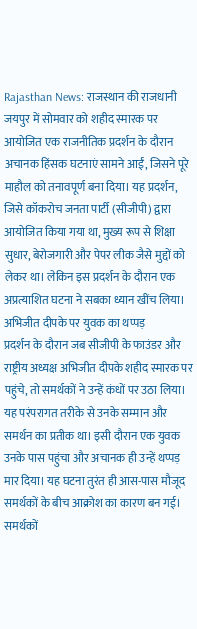Rajasthan News: राजस्थान की राजधानी जयपुर में सोमवार को शहीद स्मारक पर आयोजित एक राजनीतिक प्रदर्शन के दौरान अचानक हिंसक घटनाएं सामने आईं, जिसने पूरे माहौल को तनावपूर्ण बना दिया। यह प्रदर्शन, जिसे कॉकरोच जनता पार्टी (सीजीपी) द्वारा आयोजित किया गया था, मुख्य रूप से शिक्षा सुधार, बेरोजगारी और पेपर लीक जैसे मुद्दों को लेकर था। लेकिन इस प्रदर्शन के दौरान एक अप्रत्याशित घटना ने सबका ध्यान खींच लिया।
अभिजीत दीपके पर युवक का थप्पड़
प्रदर्शन के दौरान जब सीजीपी के फाउंडर और राष्ट्रीय अध्यक्ष अभिजीत दीपके शहीद स्मारक पर पहुंचे, तो समर्थकों ने उन्हें कंधों पर उठा लिया। यह परंपरागत तरीके से उनके सम्मान और समर्थन का प्रतीक था। इसी दौरान एक युवक उनके पास पहुंचा और अचानक ही उन्हें थप्पड़ मार दिया। यह घटना तुरंत ही आस-पास मौजूद समर्थकों के बीच आक्रोश का कारण बन गई। समर्थकों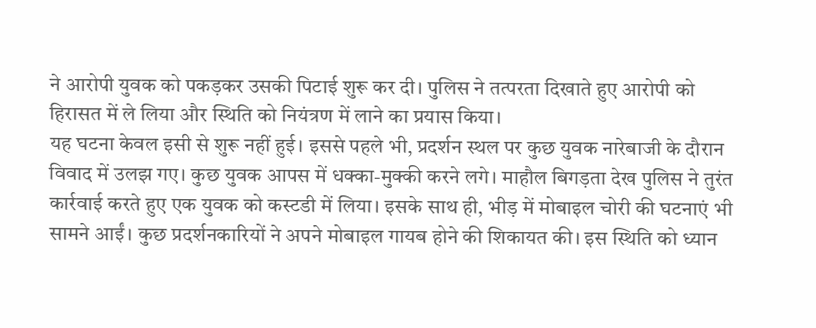ने आरोपी युवक को पकड़कर उसकी पिटाई शुरू कर दी। पुलिस ने तत्परता दिखाते हुए आरोपी को हिरासत में ले लिया और स्थिति को नियंत्रण में लाने का प्रयास किया।
यह घटना केवल इसी से शुरू नहीं हुई। इससे पहले भी, प्रदर्शन स्थल पर कुछ युवक नारेबाजी के दौरान विवाद में उलझ गए। कुछ युवक आपस में धक्का-मुक्की करने लगे। माहौल बिगड़ता देख पुलिस ने तुरंत कार्रवाई करते हुए एक युवक को कस्टडी में लिया। इसके साथ ही, भीड़ में मोबाइल चोरी की घटनाएं भी सामने आईं। कुछ प्रदर्शनकारियों ने अपने मोबाइल गायब होने की शिकायत की। इस स्थिति को ध्यान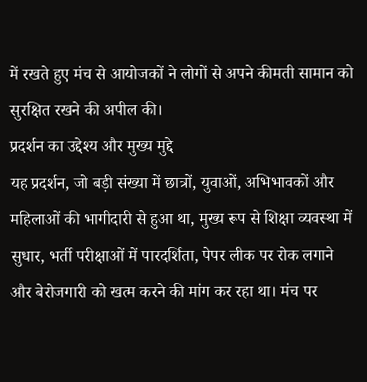में रखते हुए मंच से आयोजकों ने लोगों से अपने कीमती सामान को सुरक्षित रखने की अपील की।
प्रदर्शन का उद्देश्य और मुख्य मुद्दे
यह प्रदर्शन, जो बड़ी संख्या में छात्रों, युवाओं, अभिभावकों और महिलाओं की भागीदारी से हुआ था, मुख्य रूप से शिक्षा व्यवस्था में सुधार, भर्ती परीक्षाओं में पारदर्शिता, पेपर लीक पर रोक लगाने और बेरोजगारी को खत्म करने की मांग कर रहा था। मंच पर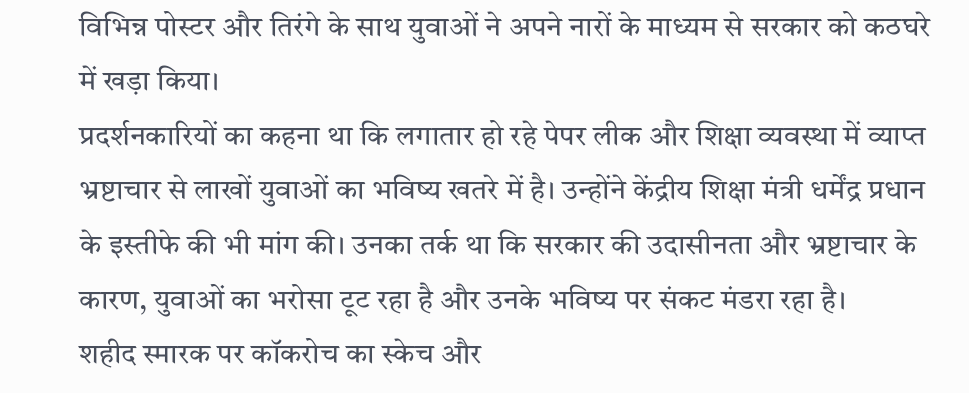विभिन्न पोस्टर और तिरंगे के साथ युवाओं ने अपने नारों के माध्यम से सरकार को कठघरे में खड़ा किया।
प्रदर्शनकारियों का कहना था कि लगातार हो रहे पेपर लीक और शिक्षा व्यवस्था में व्याप्त भ्रष्टाचार से लाखों युवाओं का भविष्य खतरे में है। उन्होंने केंद्रीय शिक्षा मंत्री धर्मेंद्र प्रधान के इस्तीफे की भी मांग की। उनका तर्क था कि सरकार की उदासीनता और भ्रष्टाचार के कारण, युवाओं का भरोसा टूट रहा है और उनके भविष्य पर संकट मंडरा रहा है।
शहीद स्मारक पर कॉकरोच का स्केच और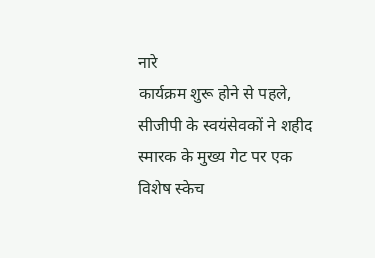नारे
कार्यक्रम शुरू होने से पहले, सीजीपी के स्वयंसेवकों ने शहीद स्मारक के मुख्य गेट पर एक विशेष स्केच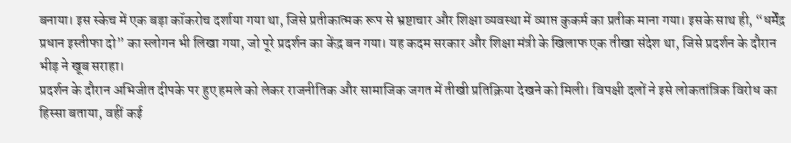बनाया। इस स्केच में एक बड़ा कॉकरोच दर्शाया गया था, जिसे प्रतीकात्मक रूप से भ्रष्टाचार और शिक्षा व्यवस्था में व्याप्त कुकर्म का प्रतीक माना गया। इसके साथ ही, “धर्मेंद्र प्रधान इस्तीफा दो” का स्लोगन भी लिखा गया, जो पूरे प्रदर्शन का केंद्र बन गया। यह कदम सरकार और शिक्षा मंत्री के खिलाफ एक तीखा संदेश था, जिसे प्रदर्शन के दौरान भीड़ ने खूब सराहा।
प्रदर्शन के दौरान अभिजीत दीपके पर हुए हमले को लेकर राजनीतिक और सामाजिक जगत में तीखी प्रतिक्रिया देखने को मिली। विपक्षी दलों ने इसे लोकतांत्रिक विरोध का हिस्सा बताया, वहीं कई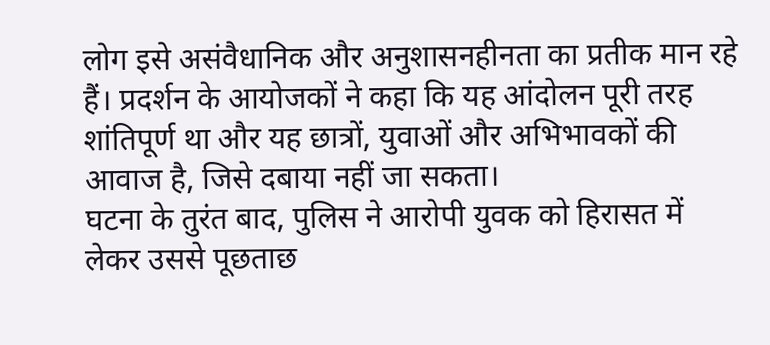लोग इसे असंवैधानिक और अनुशासनहीनता का प्रतीक मान रहे हैं। प्रदर्शन के आयोजकों ने कहा कि यह आंदोलन पूरी तरह शांतिपूर्ण था और यह छात्रों, युवाओं और अभिभावकों की आवाज है, जिसे दबाया नहीं जा सकता।
घटना के तुरंत बाद, पुलिस ने आरोपी युवक को हिरासत में लेकर उससे पूछताछ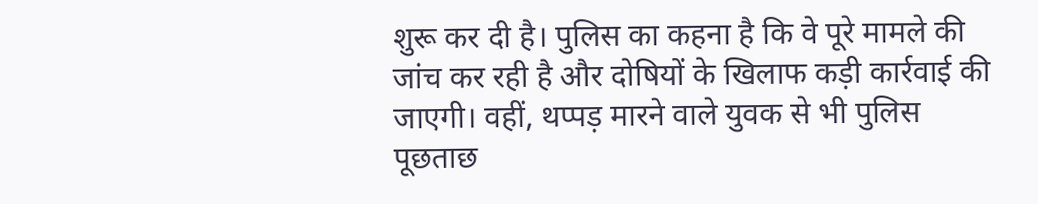शुरू कर दी है। पुलिस का कहना है कि वे पूरे मामले की जांच कर रही है और दोषियों के खिलाफ कड़ी कार्रवाई की जाएगी। वहीं, थप्पड़ मारने वाले युवक से भी पुलिस पूछताछ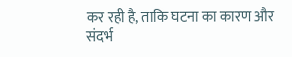कर रही है, ताकि घटना का कारण और संदर्भ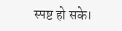स्पष्ट हो सके।